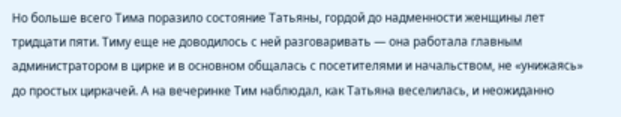Но больше всего Тима поразило состояние Татьяны, гордой до надменности женщины лет тридцати пяти. Тиму еще не доводилось с ней разговаривать — она работала главным администратором в цирке и в основном общалась с посетителями и начальством, не «унижаясь» до простых циркачей. А на вечеринке Тим наблюдал, как Татьяна веселилась, и неожиданно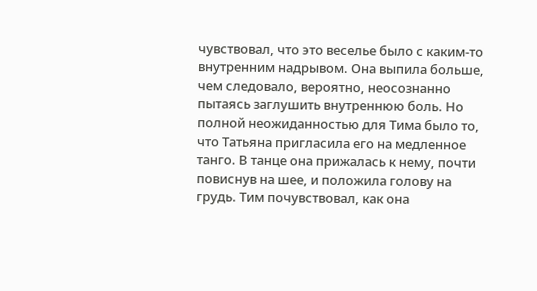чувствовал, что это веселье было с каким-то внутренним надрывом. Она выпила больше, чем следовало, вероятно, неосознанно пытаясь заглушить внутреннюю боль. Но полной неожиданностью для Тима было то, что Татьяна пригласила его на медленное танго. В танце она прижалась к нему, почти повиснув на шее, и положила голову на грудь. Тим почувствовал, как она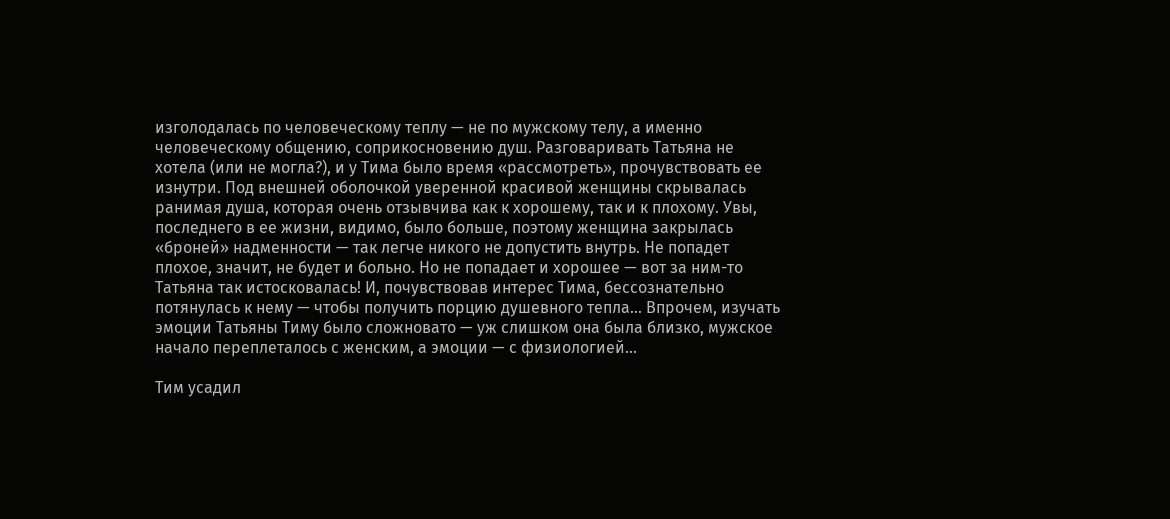изголодалась по человеческому теплу — не по мужскому телу, а именно человеческому общению, соприкосновению душ. Разговаривать Татьяна не хотела (или не могла?), и у Тима было время «рассмотреть», прочувствовать ее изнутри. Под внешней оболочкой уверенной красивой женщины скрывалась ранимая душа, которая очень отзывчива как к хорошему, так и к плохому. Увы, последнего в ее жизни, видимо, было больше, поэтому женщина закрылась «броней» надменности — так легче никого не допустить внутрь. Не попадет плохое, значит, не будет и больно. Но не попадает и хорошее — вот за ним-то Татьяна так истосковалась! И, почувствовав интерес Тима, бессознательно потянулась к нему — чтобы получить порцию душевного тепла… Впрочем, изучать эмоции Татьяны Тиму было сложновато — уж слишком она была близко, мужское начало переплеталось с женским, а эмоции — с физиологией…

Тим усадил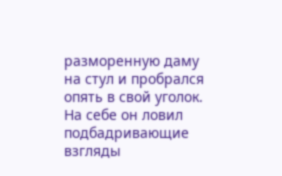разморенную даму на стул и пробрался опять в свой уголок. На себе он ловил подбадривающие взгляды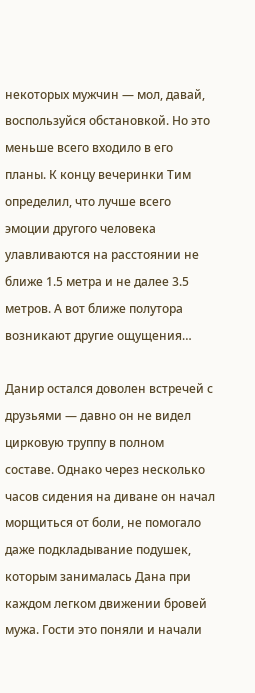некоторых мужчин — мол, давай, воспользуйся обстановкой. Но это меньше всего входило в его планы. К концу вечеринки Тим определил, что лучше всего эмоции другого человека улавливаются на расстоянии не ближе 1.5 метра и не далее 3.5 метров. А вот ближе полутора возникают другие ощущения…

Данир остался доволен встречей с друзьями — давно он не видел цирковую труппу в полном составе. Однако через несколько часов сидения на диване он начал морщиться от боли, не помогало даже подкладывание подушек, которым занималась Дана при каждом легком движении бровей мужа. Гости это поняли и начали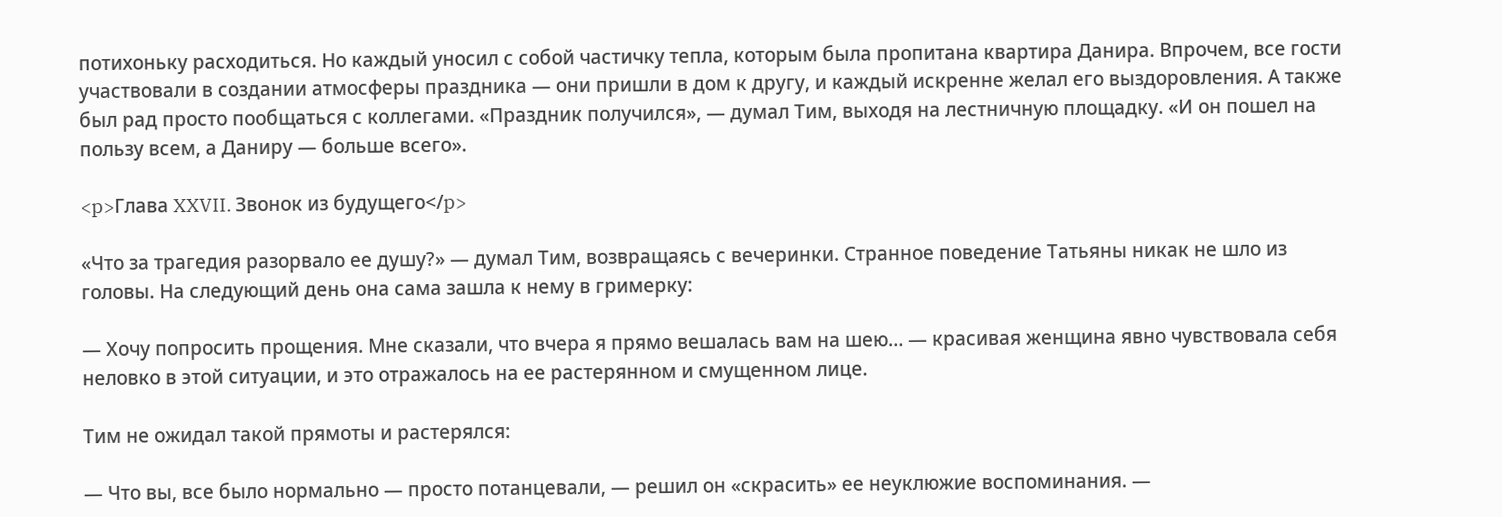потихоньку расходиться. Но каждый уносил с собой частичку тепла, которым была пропитана квартира Данира. Впрочем, все гости участвовали в создании атмосферы праздника — они пришли в дом к другу, и каждый искренне желал его выздоровления. А также был рад просто пообщаться с коллегами. «Праздник получился», — думал Тим, выходя на лестничную площадку. «И он пошел на пользу всем, а Даниру — больше всего».

<p>Глава XXVII. Звонок из будущего</p>

«Что за трагедия разорвало ее душу?» — думал Тим, возвращаясь с вечеринки. Странное поведение Татьяны никак не шло из головы. На следующий день она сама зашла к нему в гримерку:

— Хочу попросить прощения. Мне сказали, что вчера я прямо вешалась вам на шею… — красивая женщина явно чувствовала себя неловко в этой ситуации, и это отражалось на ее растерянном и смущенном лице.

Тим не ожидал такой прямоты и растерялся:

— Что вы, все было нормально — просто потанцевали, — решил он «скрасить» ее неуклюжие воспоминания. —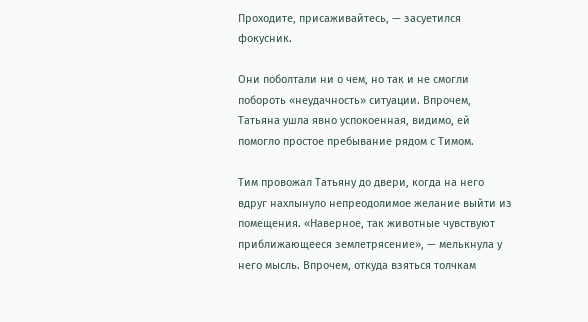Проходите, присаживайтесь, — засуетился фокусник.

Они поболтали ни о чем, но так и не смогли побороть «неудачность» ситуации. Впрочем, Татьяна ушла явно успокоенная, видимо, ей помогло простое пребывание рядом с Тимом.

Тим провожал Татьяну до двери, когда на него вдруг нахлынуло непреодолимое желание выйти из помещения. «Наверное, так животные чувствуют приближающееся землетрясение», — мелькнула у него мысль. Впрочем, откуда взяться толчкам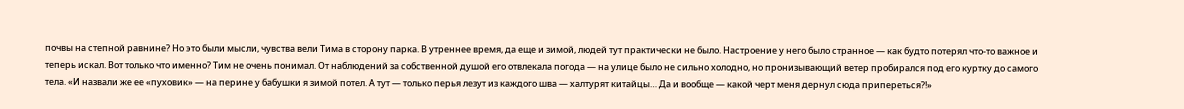почвы на степной равнине? Но это были мысли, чувства вели Тима в сторону парка. В утреннее время, да еще и зимой, людей тут практически не было. Настроение у него было странное — как будто потерял что-то важное и теперь искал. Вот только что именно? Тим не очень понимал. От наблюдений за собственной душой его отвлекала погода — на улице было не сильно холодно, но пронизывающий ветер пробирался под его куртку до самого тела. «И назвали же ее «пуховик» — на перине у бабушки я зимой потел. А тут — только перья лезут из каждого шва — халтурят китайцы… Да и вообще — какой черт меня дернул сюда припереться?!»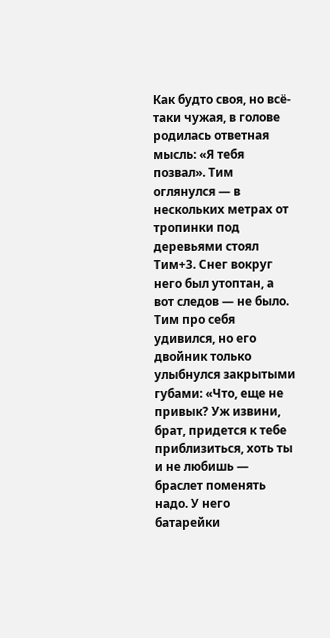Как будто своя, но всё-таки чужая, в голове родилась ответная мысль: «Я тебя позвал». Тим оглянулся — в нескольких метрах от тропинки под деревьями стоял Тим+3. Снег вокруг него был утоптан, а вот следов — не было. Тим про себя удивился, но его двойник только улыбнулся закрытыми губами: «Что, еще не привык? Уж извини, брат, придется к тебе приблизиться, хоть ты и не любишь — браслет поменять надо. У него батарейки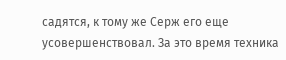садятся, к тому же Серж его еще усовершенствовал. За это время техника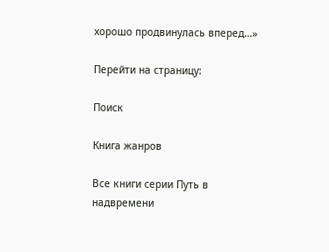хорошо продвинулась вперед…»

Перейти на страницу:

Поиск

Книга жанров

Все книги серии Путь в надвремени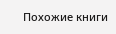Похожие книги